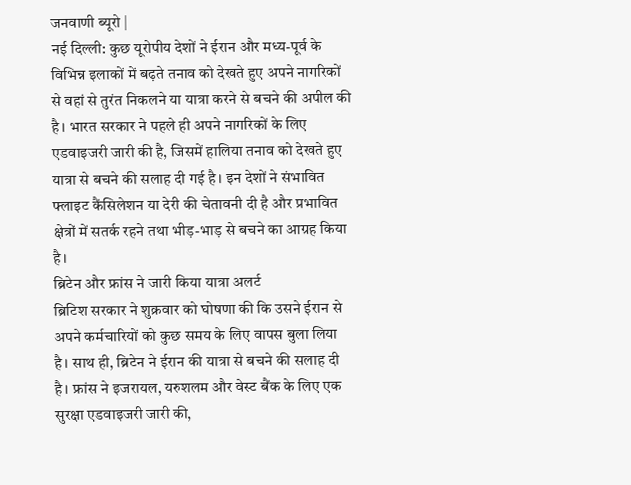जनवाणी ब्यूरो |
नई दिल्ली: कुछ यूरोपीय देशों ने ईरान और मध्य-पूर्व के विभिन्न इलाकों में बढ़ते तनाव को देखते हुए अपने नागरिकों से वहां से तुरंत निकलने या यात्रा करने से बचने की अपील की है। भारत सरकार ने पहले ही अपने नागरिकों के लिए एडवाइजरी जारी की है, जिसमें हालिया तनाव को देखते हुए यात्रा से बचने की सलाह दी गई है। इन देशों ने संभावित फ्लाइट कैंसिलेशन या देरी की चेतावनी दी है और प्रभावित क्षेत्रों में सतर्क रहने तथा भीड़-भाड़ से बचने का आग्रह किया है।
ब्रिटेन और फ्रांस ने जारी किया यात्रा अलर्ट
ब्रिटिश सरकार ने शुक्रवार को घोषणा की कि उसने ईरान से अपने कर्मचारियों को कुछ समय के लिए वापस बुला लिया है। साथ ही, ब्रिटेन ने ईरान की यात्रा से बचने की सलाह दी है। फ्रांस ने इजरायल, यरुशलम और वेस्ट बैंक के लिए एक सुरक्षा एडवाइजरी जारी की,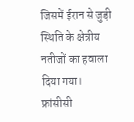जिसमें ईरान से जुड़ी स्थिति के क्षेत्रीय नतीजों का हवाला दिया गया।
फ्रांसीसी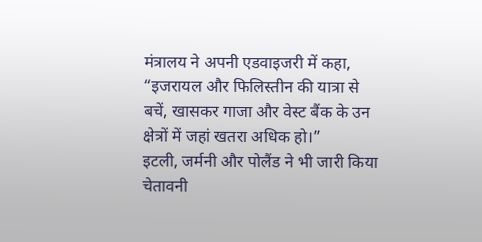मंत्रालय ने अपनी एडवाइजरी में कहा, “इजरायल और फिलिस्तीन की यात्रा से बचें, खासकर गाजा और वेस्ट बैंक के उन क्षेत्रों में जहां खतरा अधिक हो।”
इटली, जर्मनी और पोलैंड ने भी जारी किया चेतावनी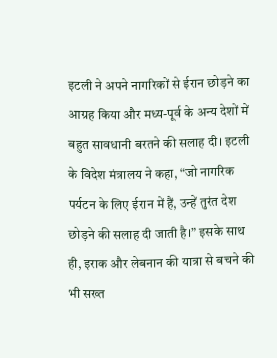इटली ने अपने नागरिकों से ईरान छोड़ने का आग्रह किया और मध्य-पूर्व के अन्य देशों में बहुत सावधानी बरतने की सलाह दी। इटली के विदेश मंत्रालय ने कहा, “जो नागरिक पर्यटन के लिए ईरान में हैं, उन्हें तुरंत देश छोड़ने की सलाह दी जाती है।” इसके साथ ही, इराक और लेबनान की यात्रा से बचने की भी सख्त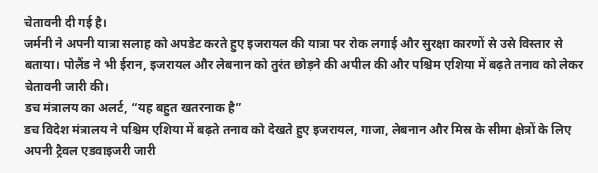चेतावनी दी गई है।
जर्मनी ने अपनी यात्रा सलाह को अपडेट करते हुए इजरायल की यात्रा पर रोक लगाई और सुरक्षा कारणों से उसे विस्तार से बताया। पोलैंड ने भी ईरान, इजरायल और लेबनान को तुरंत छोड़ने की अपील की और पश्चिम एशिया में बढ़ते तनाव को लेकर चेतावनी जारी की।
डच मंत्रालय का अलर्ट, “यह बहुत खतरनाक है”
डच विदेश मंत्रालय ने पश्चिम एशिया में बढ़ते तनाव को देखते हुए इजरायल, गाजा, लेबनान और मिस्र के सीमा क्षेत्रों के लिए अपनी ट्रैवल एडवाइजरी जारी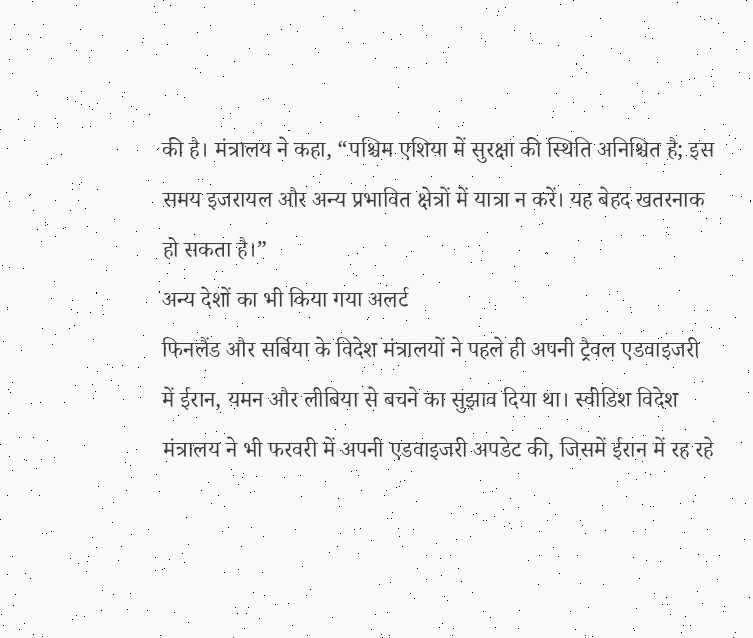की है। मंत्रालय ने कहा, “पश्चिम एशिया में सुरक्षा की स्थिति अनिश्चित है; इस समय इजरायल और अन्य प्रभावित क्षेत्रों में यात्रा न करें। यह बेहद खतरनाक हो सकता है।”
अन्य देशों का भी किया गया अलर्ट
फिनलैंड और सर्बिया के विदेश मंत्रालयों ने पहले ही अपनी ट्रैवल एडवाइजरी में ईरान, यमन और लीबिया से बचने का सुझाव दिया था। स्वीडिश विदेश मंत्रालय ने भी फरवरी में अपनी एडवाइजरी अपडेट की, जिसमें ईरान में रह रहे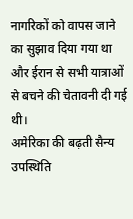नागरिकों को वापस जाने का सुझाव दिया गया था और ईरान से सभी यात्राओं से बचने की चेतावनी दी गई थी।
अमेरिका की बढ़ती सैन्य उपस्थिति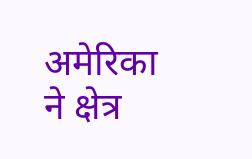अमेरिका ने क्षेत्र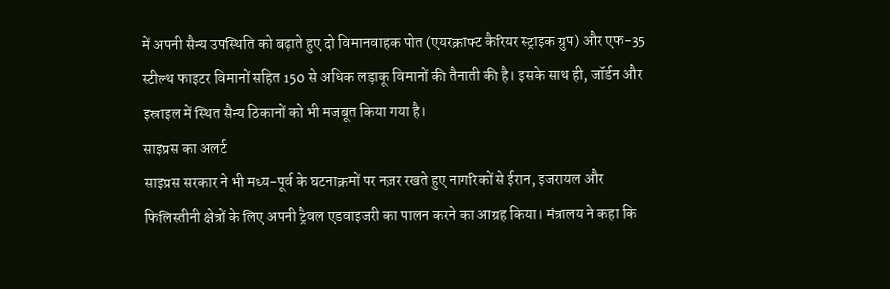में अपनी सैन्य उपस्थिति को बढ़ाते हुए दो विमानवाहक पोत (एयरक्राफ्ट कैरियर स्ट्राइक ग्रुप) और एफ-35 स्टील्थ फाइटर विमानों सहित 150 से अधिक लड़ाकू विमानों की तैनाती की है। इसके साथ ही, जॉर्डन और इस्राइल में स्थित सैन्य ठिकानों को भी मजबूत किया गया है।
साइप्रस का अलर्ट
साइप्रस सरकार ने भी मध्य-पूर्व के घटनाक्रमों पर नज़र रखते हुए नागरिकों से ईरान, इजरायल और फिलिस्तीनी क्षेत्रों के लिए अपनी ट्रैवल एडवाइजरी का पालन करने का आग्रह किया। मंत्रालय ने कहा कि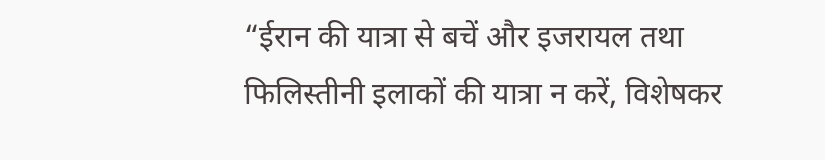“ईरान की यात्रा से बचें और इजरायल तथा फिलिस्तीनी इलाकों की यात्रा न करें, विशेषकर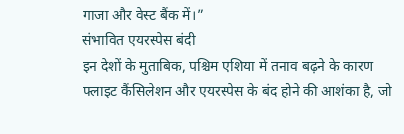गाजा और वेस्ट बैंक में।”
संभावित एयरस्पेस बंदी
इन देशों के मुताबिक, पश्चिम एशिया में तनाव बढ़ने के कारण फ्लाइट कैंसिलेशन और एयरस्पेस के बंद होने की आशंका है, जो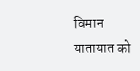विमान यातायात को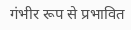गंभीर रूप से प्रभावित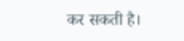कर सकती है।